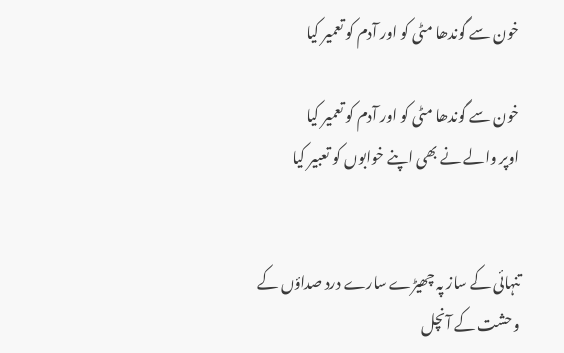خون سے گوندھا مٹی کو اور آدم کو تعمیر کیا

خون سے گوندھا مٹی کو اور آدم کو تعمیر کیا
اوپر والے نے بھی اپنے خوابوں کو تعبیر کیا


تنہائی کے ساز پہ چھیڑے سارے درد صداؤں کے
وحشت کے آنچل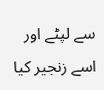سے لپٹے اور اسے زنجیر کیا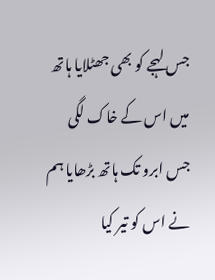جس لہجے کو بھی جھٹلایا ہاتھ میں اس کے خاک لگی
جس ابرو تک ہاتھ بڑھایا ہم نے اس کو تیر کیا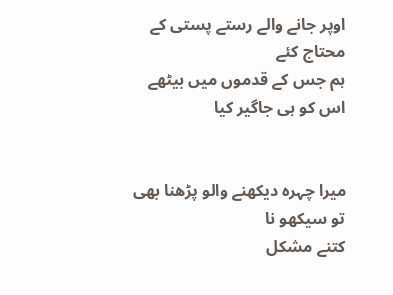اوپر جانے والے رستے پستی کے محتاج کئے
ہم جس کے قدموں میں بیٹھے اس کو ہی جاگیر کیا


میرا چہرہ دیکھنے والو پڑھنا بھی تو سیکھو نا
کتنے مشکل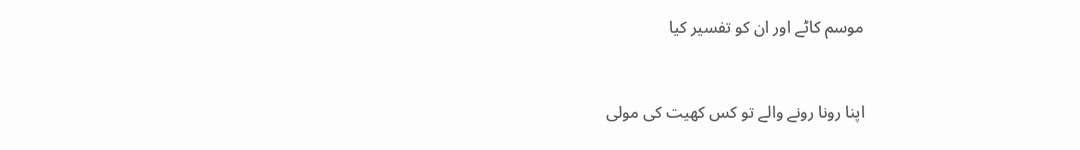موسم کاٹے اور ان کو تفسیر کیا


اپنا رونا رونے والے تو کس کھیت کی مولی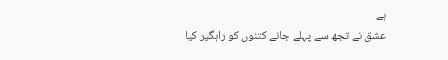ہے
عشق نے تجھ سے پہلے جانے کتنوں کو راہگیر کیا